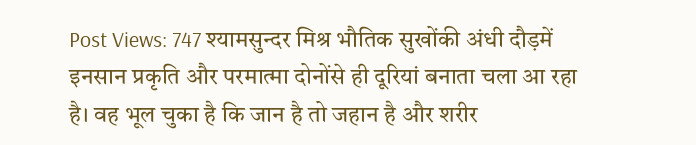Post Views: 747 श्यामसुन्दर मिश्र भौतिक सुखोंकी अंधी दौड़में इनसान प्रकृति और परमात्मा दोनोंसे ही दूरियां बनाता चला आ रहा है। वह भूल चुका है कि जान है तो जहान है और शरीर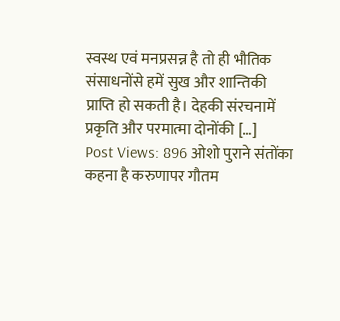स्वस्थ एवं मनप्रसन्न है तो ही भौतिक संसाधनोंसे हमें सुख और शान्तिकी प्राप्ति हो सकती है। देहकी संरचनामें प्रकृति और परमात्मा दोनोंकी […]
Post Views: 896 ओशो पुराने संतोंका कहना है करुणापर गौतम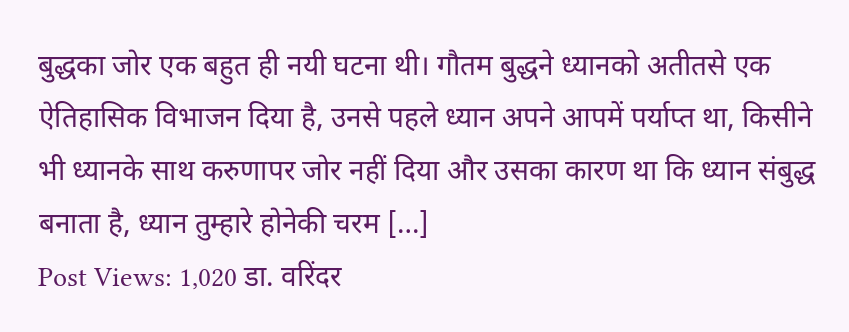बुद्धका जोर एक बहुत ही नयी घटना थी। गौतम बुद्धने ध्यानको अतीतसे एक ऐतिहासिक विभाजन दिया है, उनसे पहले ध्यान अपने आपमें पर्याप्त था, किसीने भी ध्यानके साथ करुणापर जोर नहीं दिया और उसका कारण था कि ध्यान संबुद्ध बनाता है, ध्यान तुम्हारे होनेकी चरम […]
Post Views: 1,020 डा. वरिंदर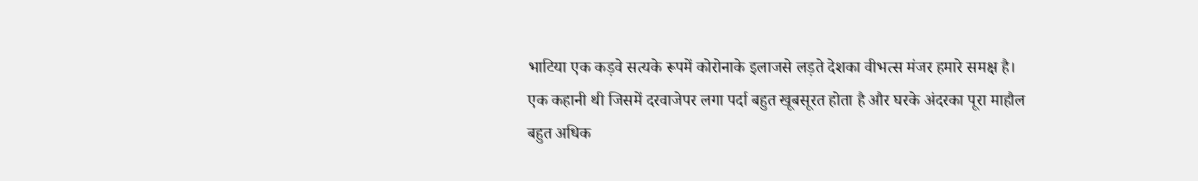भाटिया एक कड़वे सत्यके रूपमें कोरोनाके इलाजसे लड़ते देशका वीभत्स मंजर हमारे समक्ष है। एक कहानी थी जिसमें दरवाजेपर लगा पर्दा बहुत खूबसूरत होता है और घरके अंदरका पूरा माहौल बहुत अधिक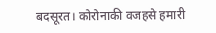बदसूरत। कोरोनाकी वजहसे हमारी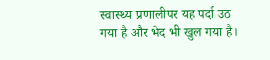स्वास्थ्य प्रणालीपर यह पर्दा उठ गया है और भेद भी खुल गया है।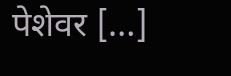पेशेवर […]